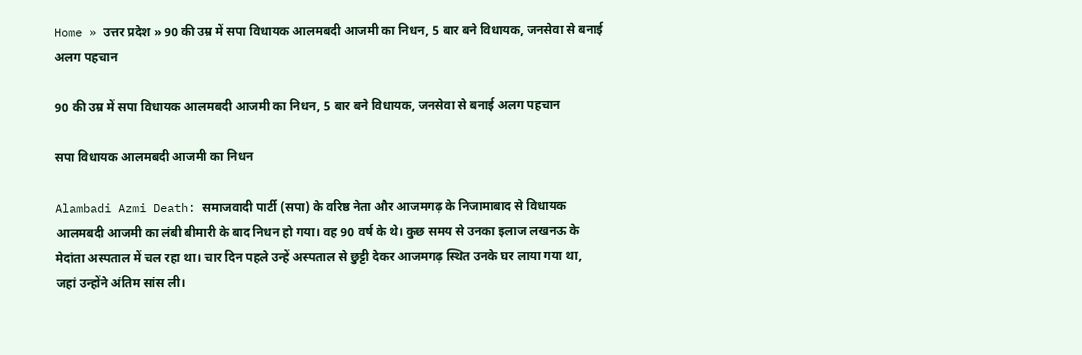Home » उत्तर प्रदेश » 90 की उम्र में सपा विधायक आलमबदी आजमी का निधन, 5 बार बने विधायक, जनसेवा से बनाई अलग पहचान

90 की उम्र में सपा विधायक आलमबदी आजमी का निधन, 5 बार बने विधायक, जनसेवा से बनाई अलग पहचान

सपा विधायक आलमबदी आजमी का निधन

Alambadi Azmi Death: समाजवादी पार्टी (सपा) के वरिष्ठ नेता और आजमगढ़ के निजामाबाद से विधायक आलमबदी आजमी का लंबी बीमारी के बाद निधन हो गया। वह 90 वर्ष के थे। कुछ समय से उनका इलाज लखनऊ के मेदांता अस्पताल में चल रहा था। चार दिन पहले उन्हें अस्पताल से छुट्टी देकर आजमगढ़ स्थित उनके घर लाया गया था, जहां उन्होंने अंतिम सांस ली।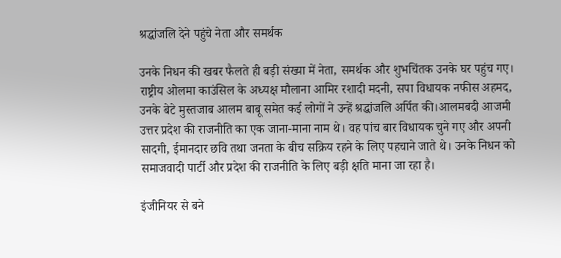श्रद्धांजलि देने पहुंचे नेता और समर्थक

उनके निधन की खबर फैलते ही बड़ी संख्या में नेता, समर्थक और शुभचिंतक उनके घर पहुंच गए। राष्ट्रीय ओलमा काउंसिल के अध्यक्ष मौलाना आमिर रशादी मदनी, सपा विधायक नफीस अहमद, उनके बेटे मुस्तजाब आलम बाबू समेत कई लोगों ने उन्हें श्रद्धांजलि अर्पित की।आलमबदी आजमी उत्तर प्रदेश की राजनीति का एक जाना-माना नाम थे। वह पांच बार विधायक चुने गए और अपनी सादगी, ईमानदार छवि तथा जनता के बीच सक्रिय रहने के लिए पहचाने जाते थे। उनके निधन को समाजवादी पार्टी और प्रदेश की राजनीति के लिए बड़ी क्षति माना जा रहा है।

इंजीनियर से बने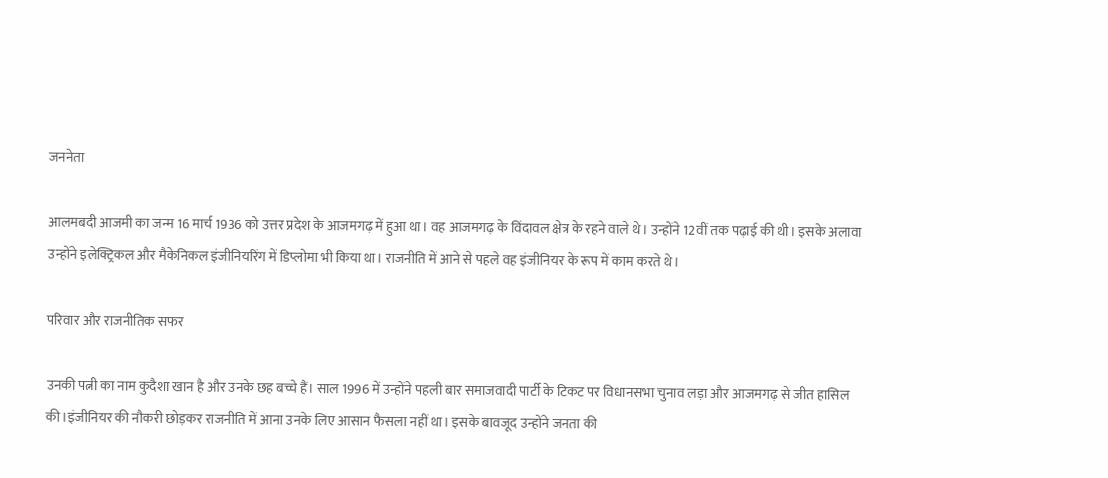जननेता

आलमबदी आजमी का जन्म 16 मार्च 1936 को उत्तर प्रदेश के आजमगढ़ में हुआ था। वह आजमगढ़ के विंदावल क्षेत्र के रहने वाले थे। उन्होंने 12वीं तक पढ़ाई की थी। इसके अलावा उन्होंने इलेक्ट्रिकल और मैकेनिकल इंजीनियरिंग में डिप्लोमा भी किया था। राजनीति में आने से पहले वह इंजीनियर के रूप में काम करते थे।

परिवार और राजनीतिक सफर

उनकी पत्नी का नाम कुदैशा खान है और उनके छह बच्चे हैं। साल 1996 में उन्होंने पहली बार समाजवादी पार्टी के टिकट पर विधानसभा चुनाव लड़ा और आजमगढ़ से जीत हासिल की।इंजीनियर की नौकरी छोड़कर राजनीति में आना उनके लिए आसान फैसला नहीं था। इसके बावजूद उन्होंने जनता की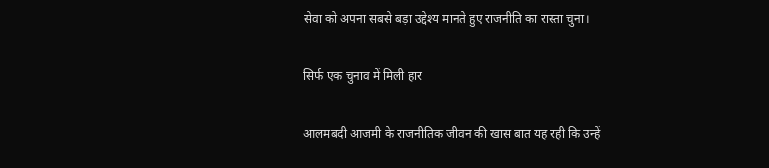सेवा को अपना सबसे बड़ा उद्देश्य मानते हुए राजनीति का रास्ता चुना।

सिर्फ एक चुनाव में मिली हार

आलमबदी आजमी के राजनीतिक जीवन की खास बात यह रही कि उन्हें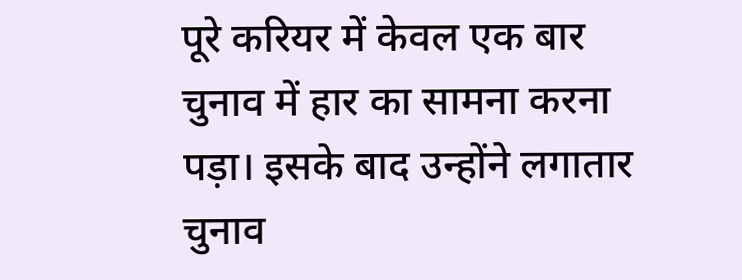पूरे करियर में केवल एक बार चुनाव में हार का सामना करना पड़ा। इसके बाद उन्होंने लगातार चुनाव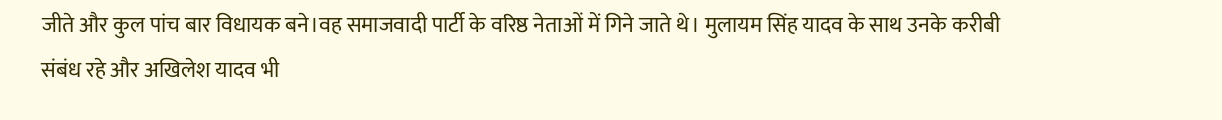जीते और कुल पांच बार विधायक बने।वह समाजवादी पार्टी के वरिष्ठ नेताओं में गिने जाते थे। मुलायम सिंह यादव के साथ उनके करीबी संबंध रहे और अखिलेश यादव भी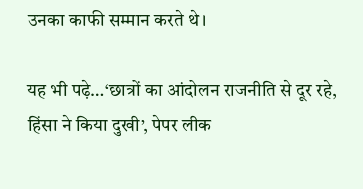उनका काफी सम्मान करते थे।

यह भी पढ़े…‘छात्रों का आंदोलन राजनीति से दूर रहे, हिंसा ने किया दुखी’, पेपर लीक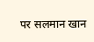पर सलमान खान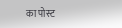का पोस्ट